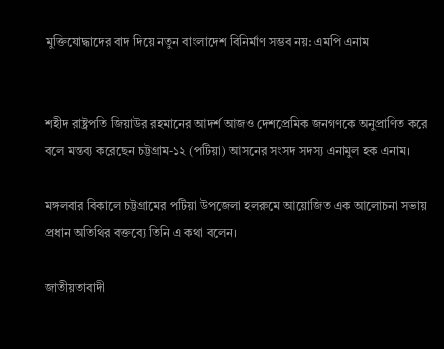মুক্তিযোদ্ধাদের বাদ দিয়ে নতুন বাংলাদেশ বিনির্মাণ সম্ভব নয়: এমপি এনাম


শহীদ রাষ্ট্রপতি জিয়াউর রহমানের আদর্শ আজও দেশপ্রেমিক জনগণকে অনুপ্রাণিত করে বলে মন্তব্য করেছেন চট্টগ্রাম-১২ (পটিয়া) আসনের সংসদ সদস্য এনামুল হক এনাম।

মঙ্গলবার বিকালে চট্টগ্রামের পটিয়া উপজেলা হলরুমে আয়োজিত এক আলোচনা সভায় প্রধান অতিথির বক্তব্যে তিনি এ কথা বলেন।

জাতীয়তাবাদী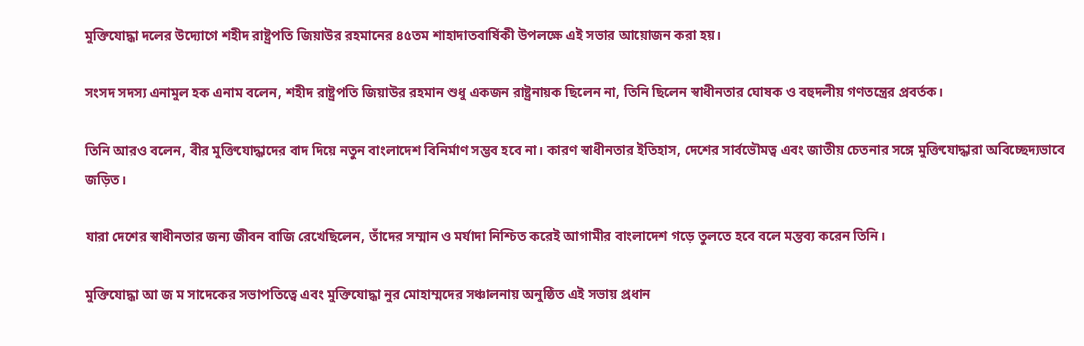মুক্তিযোদ্ধা দলের উদ্যোগে শহীদ রাষ্ট্রপতি জিয়াউর রহমানের ৪৫তম শাহাদাতবার্ষিকী উপলক্ষে এই সভার আয়োজন করা হয়।

সংসদ সদস্য এনামুল হক এনাম বলেন, শহীদ রাষ্ট্রপতি জিয়াউর রহমান শুধু একজন রাষ্ট্রনায়ক ছিলেন না, তিনি ছিলেন স্বাধীনতার ঘোষক ও বহুদলীয় গণতন্ত্রের প্রবর্তক।

তিনি আরও বলেন, বীর মুক্তিযোদ্ধাদের বাদ দিয়ে নতুন বাংলাদেশ বিনির্মাণ সম্ভব হবে না। কারণ স্বাধীনতার ইতিহাস, দেশের সার্বভৌমত্ব এবং জাতীয় চেতনার সঙ্গে মুক্তিযোদ্ধারা অবিচ্ছেদ্যভাবে জড়িত।

যারা দেশের স্বাধীনতার জন্য জীবন বাজি রেখেছিলেন, তাঁদের সম্মান ও মর্যাদা নিশ্চিত করেই আগামীর বাংলাদেশ গড়ে তুলতে হবে বলে মন্তব্য করেন তিনি।

মুক্তিযোদ্ধা আ জ ম সাদেকের সভাপতিত্বে এবং মুক্তিযোদ্ধা নুর মোহাম্মদের সঞ্চালনায় অনুষ্ঠিত এই সভায় প্রধান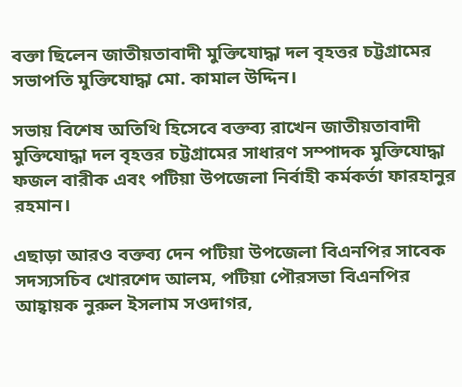বক্তা ছিলেন জাতীয়তাবাদী মুক্তিযোদ্ধা দল বৃহত্তর চট্টগ্রামের সভাপতি মুক্তিযোদ্ধা মো. কামাল উদ্দিন।

সভায় বিশেষ অতিথি হিসেবে বক্তব্য রাখেন জাতীয়তাবাদী মুক্তিযোদ্ধা দল বৃহত্তর চট্টগ্রামের সাধারণ সম্পাদক মুক্তিযোদ্ধা ফজল বারীক এবং পটিয়া উপজেলা নির্বাহী কর্মকর্তা ফারহানুর রহমান।

এছাড়া আরও বক্তব্য দেন পটিয়া উপজেলা বিএনপির সাবেক সদস্যসচিব খোরশেদ আলম, পটিয়া পৌরসভা বিএনপির আহ্বায়ক নুরুল ইসলাম সওদাগর,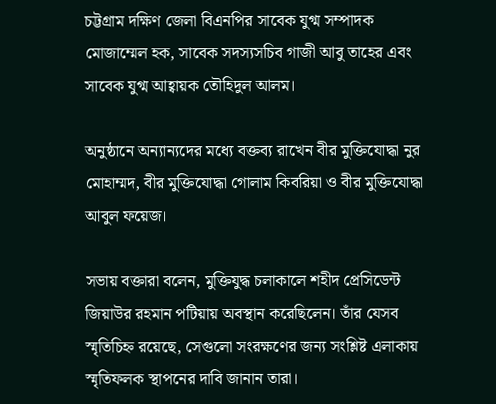চট্টগ্রাম দক্ষিণ জেলা বিএনপির সাবেক যুগ্ম সম্পাদক মোজাম্মেল হক, সাবেক সদস্যসচিব গাজী আবু তাহের এবং সাবেক যুগ্ম আহ্বায়ক তৌহিদুল আলম।

অনুষ্ঠানে অন্যান্যদের মধ্যে বক্তব্য রাখেন বীর মুক্তিযোদ্ধা নুর মোহাম্মদ, বীর মুক্তিযোদ্ধা গোলাম কিবরিয়া ও বীর মুক্তিযোদ্ধা আবুল ফয়েজ।

সভায় বক্তারা বলেন, মুক্তিযুদ্ধ চলাকালে শহীদ প্রেসিডেন্ট জিয়াউর রহমান পটিয়ায় অবস্থান করেছিলেন। তাঁর যেসব স্মৃতিচিহ্ন রয়েছে, সেগুলো সংরক্ষণের জন্য সংশ্লিষ্ট এলাকায় স্মৃতিফলক স্থাপনের দাবি জানান তারা।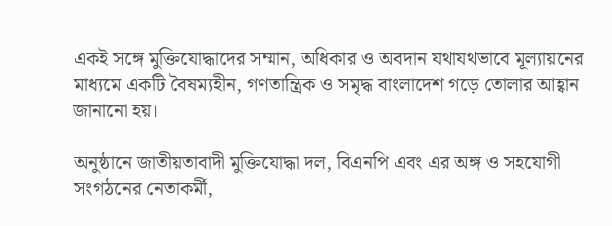একই সঙ্গে মুক্তিযোদ্ধাদের সম্মান, অধিকার ও অবদান যথাযথভাবে মূল্যায়নের মাধ্যমে একটি বৈষম্যহীন, গণতান্ত্রিক ও সমৃদ্ধ বাংলাদেশ গড়ে তোলার আহ্বান জানানো হয়।

অনুষ্ঠানে জাতীয়তাবাদী মুক্তিযোদ্ধা দল, বিএনপি এবং এর অঙ্গ ও সহযোগী সংগঠনের নেতাকর্মী,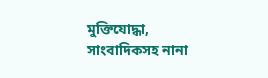মুক্তিযোদ্ধা, সাংবাদিকসহ নানা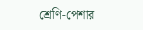শ্রেণি-পেশার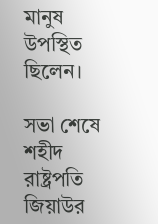মানুষ উপস্থিত ছিলেন।

সভা শেষে শহীদ রাষ্ট্রপতি জিয়াউর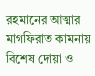রহমানের আত্মার মাগফিরাত কামনায় বিশেষ দোয়া ও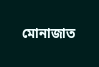মোনাজাত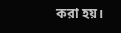করা হয়।